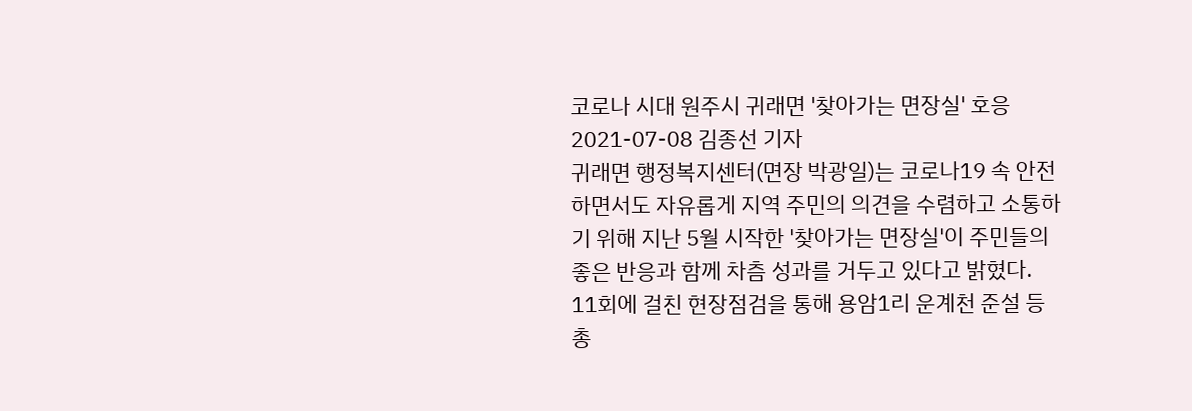코로나 시대 원주시 귀래면 '찾아가는 면장실' 호응
2021-07-08 김종선 기자
귀래면 행정복지센터(면장 박광일)는 코로나19 속 안전하면서도 자유롭게 지역 주민의 의견을 수렴하고 소통하기 위해 지난 5월 시작한 '찾아가는 면장실'이 주민들의 좋은 반응과 함께 차츰 성과를 거두고 있다고 밝혔다.
11회에 걸친 현장점검을 통해 용암1리 운계천 준설 등 총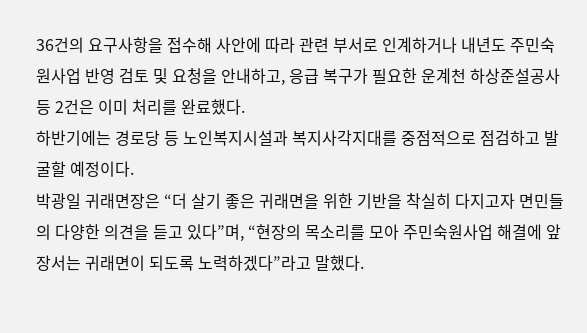36건의 요구사항을 접수해 사안에 따라 관련 부서로 인계하거나 내년도 주민숙원사업 반영 검토 및 요청을 안내하고, 응급 복구가 필요한 운계천 하상준설공사 등 2건은 이미 처리를 완료했다.
하반기에는 경로당 등 노인복지시설과 복지사각지대를 중점적으로 점검하고 발굴할 예정이다.
박광일 귀래면장은 “더 살기 좋은 귀래면을 위한 기반을 착실히 다지고자 면민들의 다양한 의견을 듣고 있다”며, “현장의 목소리를 모아 주민숙원사업 해결에 앞장서는 귀래면이 되도록 노력하겠다”라고 말했다.